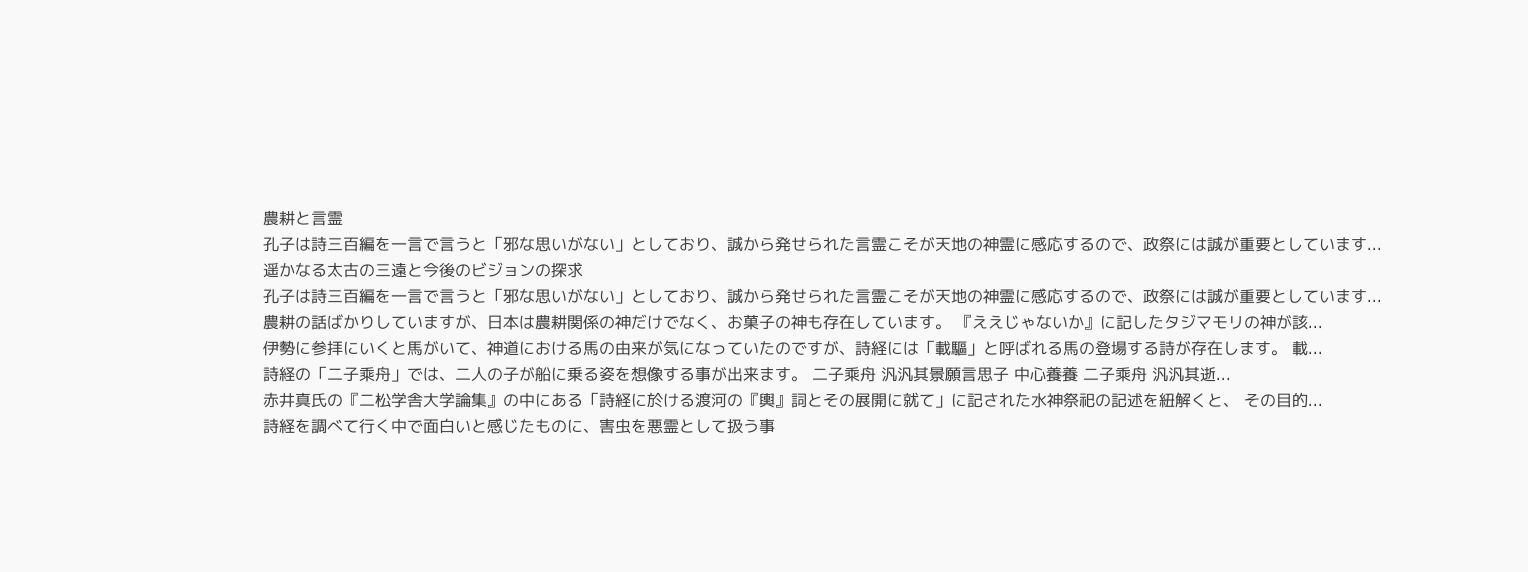農耕と言霊
孔子は詩三百編を一言で言うと「邪な思いがない」としており、誠から発せられた言霊こそが天地の神霊に感応するので、政祭には誠が重要としています...
遥かなる太古の三遠と今後のビジョンの探求
孔子は詩三百編を一言で言うと「邪な思いがない」としており、誠から発せられた言霊こそが天地の神霊に感応するので、政祭には誠が重要としています...
農耕の話ばかりしていますが、日本は農耕関係の神だけでなく、お菓子の神も存在しています。 『ええじゃないか』に記したタジマモリの神が該...
伊勢に参拝にいくと馬がいて、神道における馬の由来が気になっていたのですが、詩経には「載驅」と呼ばれる馬の登場する詩が存在します。 載...
詩経の「二子乘舟」では、二人の子が船に乗る姿を想像する事が出来ます。 二子乘舟 汎汎其景願言思子 中心養養 二子乘舟 汎汎其逝...
赤井真氏の『二松学舎大学論集』の中にある「詩経に於ける渡河の『輿』詞とその展開に就て」に記された水神祭祀の記述を紐解くと、 その目的...
詩経を調べて行く中で面白いと感じたものに、害虫を悪霊として扱う事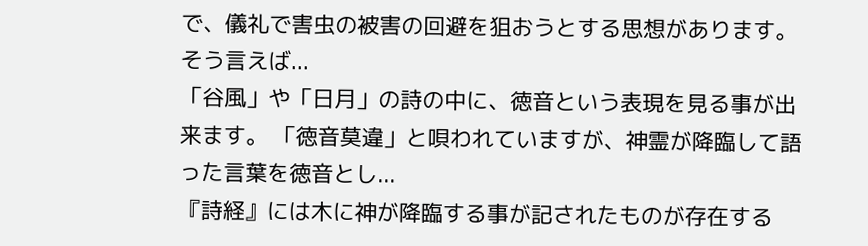で、儀礼で害虫の被害の回避を狙おうとする思想があります。 そう言えば...
「谷風」や「日月」の詩の中に、徳音という表現を見る事が出来ます。 「徳音莫違」と唄われていますが、神霊が降臨して語った言葉を徳音とし...
『詩経』には木に神が降臨する事が記されたものが存在する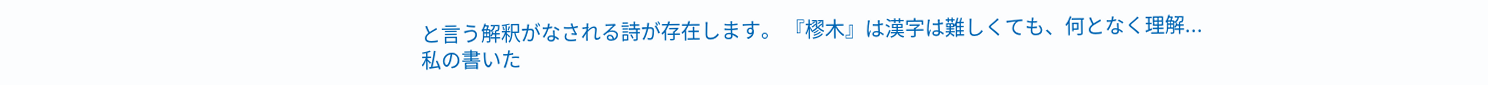と言う解釈がなされる詩が存在します。 『樛木』は漢字は難しくても、何となく理解...
私の書いた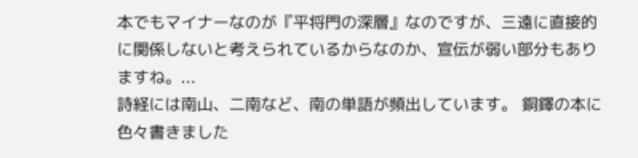本でもマイナーなのが『平将門の深層』なのですが、三遠に直接的に関係しないと考えられているからなのか、宣伝が弱い部分もありますね。...
詩経には南山、二南など、南の単語が頻出しています。 銅鐸の本に色々書きました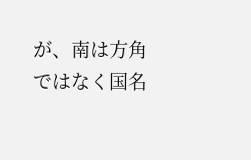が、南は方角ではなく国名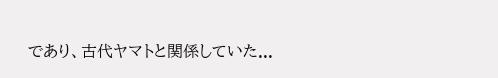であり、古代ヤマトと関係していた...